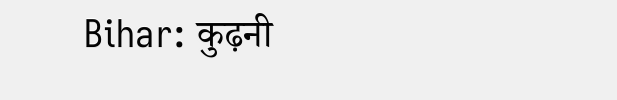Bihar: कुढ़नी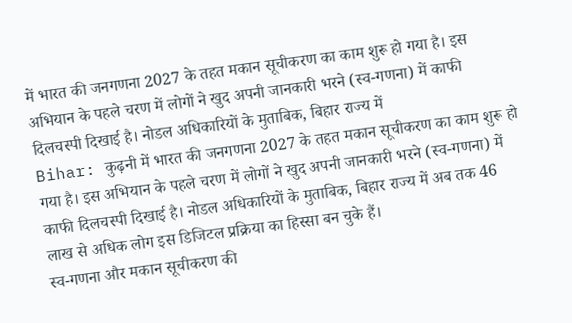में भारत की जनगणना 2027 के तहत मकान सूचीकरण का काम शुरू हो गया है। इस अभियान के पहले चरण में लोगों ने खुद अपनी जानकारी भरने (स्व-गणना) में काफी दिलचस्पी दिखाई है। नोडल अधिकारियों के मुताबिक, बिहार राज्य में
Bihar: कुढ़नी में भारत की जनगणना 2027 के तहत मकान सूचीकरण का काम शुरू हो गया है। इस अभियान के पहले चरण में लोगों ने खुद अपनी जानकारी भरने (स्व-गणना) में काफी दिलचस्पी दिखाई है। नोडल अधिकारियों के मुताबिक, बिहार राज्य में अब तक 46 लाख से अधिक लोग इस डिजिटल प्रक्रिया का हिस्सा बन चुके हैं।
स्व-गणना और मकान सूचीकरण की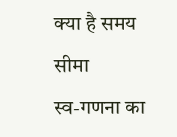क्या है समय सीमा
स्व-गणना का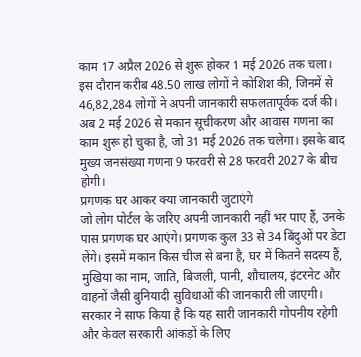काम 17 अप्रैल 2026 से शुरू होकर 1 मई 2026 तक चला। इस दौरान करीब 48.50 लाख लोगों ने कोशिश की, जिनमें से 46,82,284 लोगों ने अपनी जानकारी सफलतापूर्वक दर्ज की। अब 2 मई 2026 से मकान सूचीकरण और आवास गणना का काम शुरू हो चुका है, जो 31 मई 2026 तक चलेगा। इसके बाद मुख्य जनसंख्या गणना 9 फरवरी से 28 फरवरी 2027 के बीच होगी।
प्रगणक घर आकर क्या जानकारी जुटाएंगे
जो लोग पोर्टल के जरिए अपनी जानकारी नहीं भर पाए हैं, उनके पास प्रगणक घर आएंगे। प्रगणक कुल 33 से 34 बिंदुओं पर डेटा लेंगे। इसमें मकान किस चीज से बना है, घर में कितने सदस्य हैं, मुखिया का नाम, जाति, बिजली, पानी, शौचालय, इंटरनेट और वाहनों जैसी बुनियादी सुविधाओं की जानकारी ली जाएगी। सरकार ने साफ किया है कि यह सारी जानकारी गोपनीय रहेगी और केवल सरकारी आंकड़ों के लिए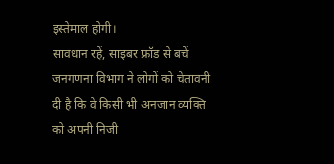इस्तेमाल होगी।
सावधान रहें, साइबर फ्रॉड से बचें
जनगणना विभाग ने लोगों को चेतावनी दी है कि वे किसी भी अनजान व्यक्ति को अपनी निजी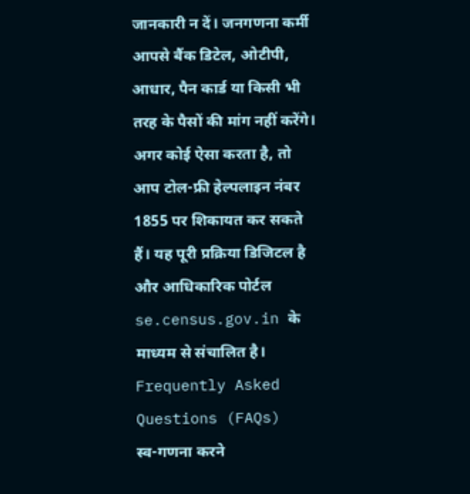जानकारी न दें। जनगणना कर्मी आपसे बैंक डिटेल, ओटीपी, आधार, पैन कार्ड या किसी भी तरह के पैसों की मांग नहीं करेंगे। अगर कोई ऐसा करता है, तो आप टोल-फ्री हेल्पलाइन नंबर 1855 पर शिकायत कर सकते हैं। यह पूरी प्रक्रिया डिजिटल है और आधिकारिक पोर्टल se.census.gov.in के माध्यम से संचालित है।
Frequently Asked Questions (FAQs)
स्व-गणना करने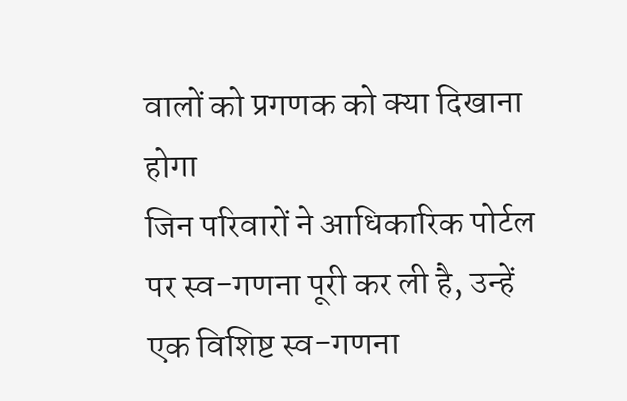वालों को प्रगणक को क्या दिखाना होगा
जिन परिवारों ने आधिकारिक पोर्टल पर स्व-गणना पूरी कर ली है, उन्हें एक विशिष्ट स्व-गणना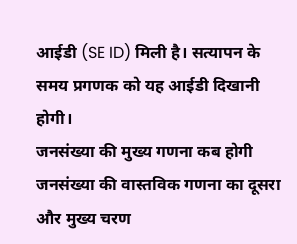आईडी (SE ID) मिली है। सत्यापन के समय प्रगणक को यह आईडी दिखानी होगी।
जनसंख्या की मुख्य गणना कब होगी
जनसंख्या की वास्तविक गणना का दूसरा और मुख्य चरण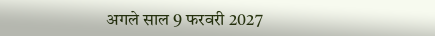अगले साल 9 फरवरी 2027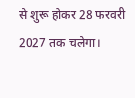से शुरू होकर 28 फरवरी 2027 तक चलेगा।